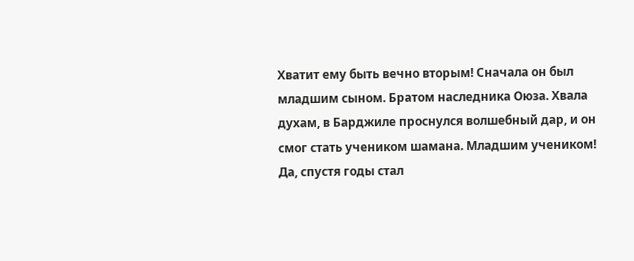Хватит ему быть вечно вторым! Сначала он был младшим сыном. Братом наследника Оюза. Хвала духам, в Барджиле проснулся волшебный дар, и он смог стать учеником шамана. Младшим учеником! Да, спустя годы стал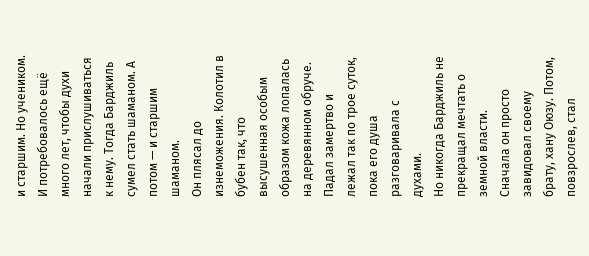и старшим. Но учеником. И потребовалось ещё много лет, чтобы духи начали прислушиваться к нему. Тогда Барджиль сумел стать шаманом. А потом — и старшим шаманом.
Он плясал до изнеможения. Колотил в бубен так, что высушенная особым образом кожа лопалась на деревянном обруче. Падал замертво и лежал так по трое суток, пока его душа разговаривала с духами.
Но никогда Барджиль не прекращал мечтать о земной власти.
Сначала он просто завидовал своему брату, хану Оюзу. Потом, повзрослев, стал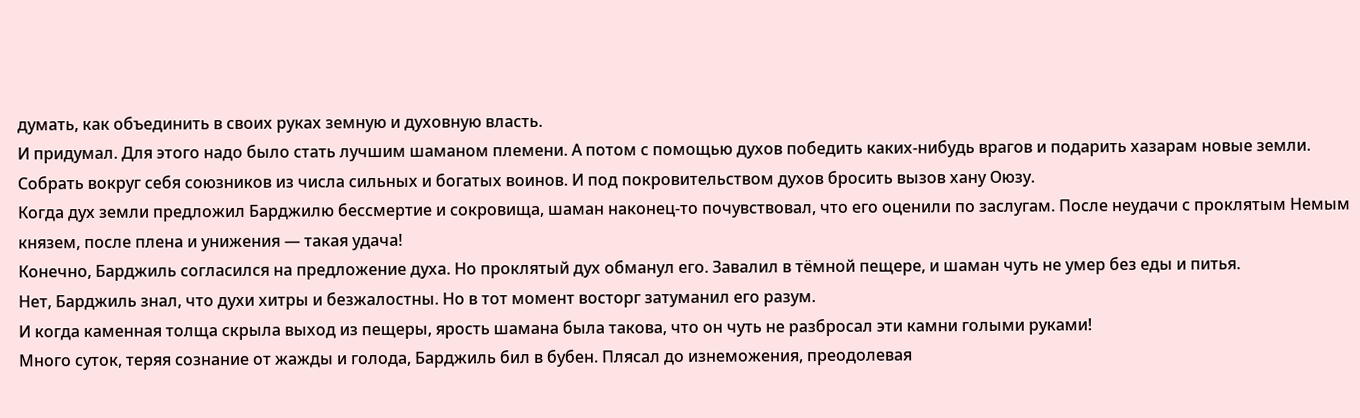думать, как объединить в своих руках земную и духовную власть.
И придумал. Для этого надо было стать лучшим шаманом племени. А потом с помощью духов победить каких-нибудь врагов и подарить хазарам новые земли. Собрать вокруг себя союзников из числа сильных и богатых воинов. И под покровительством духов бросить вызов хану Оюзу.
Когда дух земли предложил Барджилю бессмертие и сокровища, шаман наконец-то почувствовал, что его оценили по заслугам. После неудачи с проклятым Немым князем, после плена и унижения — такая удача!
Конечно, Барджиль согласился на предложение духа. Но проклятый дух обманул его. Завалил в тёмной пещере, и шаман чуть не умер без еды и питья.
Нет, Барджиль знал, что духи хитры и безжалостны. Но в тот момент восторг затуманил его разум.
И когда каменная толща скрыла выход из пещеры, ярость шамана была такова, что он чуть не разбросал эти камни голыми руками!
Много суток, теряя сознание от жажды и голода, Барджиль бил в бубен. Плясал до изнеможения, преодолевая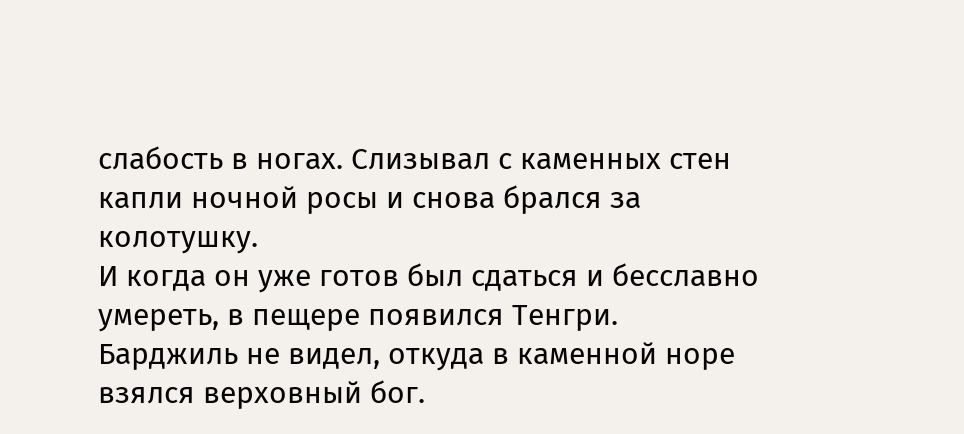слабость в ногах. Слизывал с каменных стен капли ночной росы и снова брался за колотушку.
И когда он уже готов был сдаться и бесславно умереть, в пещере появился Тенгри.
Барджиль не видел, откуда в каменной норе взялся верховный бог.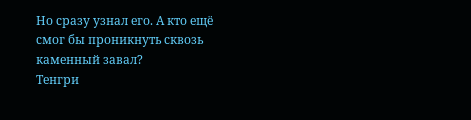Но сразу узнал его. А кто ещё смог бы проникнуть сквозь каменный завал?
Тенгри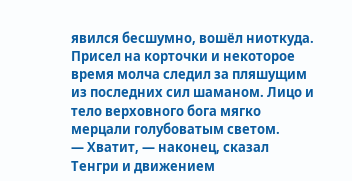явился бесшумно, вошёл ниоткуда. Присел на корточки и некоторое время молча следил за пляшущим из последних сил шаманом. Лицо и тело верховного бога мягко мерцали голубоватым светом.
— Хватит, — наконец, сказал Тенгри и движением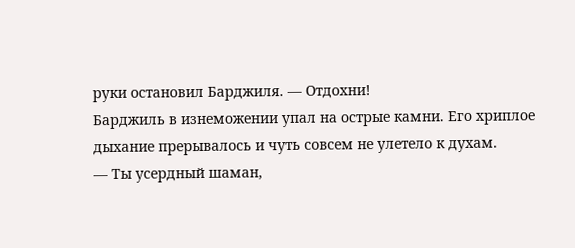руки остановил Барджиля. — Отдохни!
Барджиль в изнеможении упал на острые камни. Его хриплое дыхание прерывалось и чуть совсем не улетело к духам.
— Ты усердный шаман,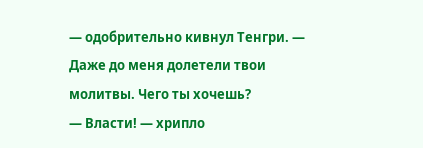— одобрительно кивнул Тенгри. — Даже до меня долетели твои молитвы. Чего ты хочешь?
— Власти! — хрипло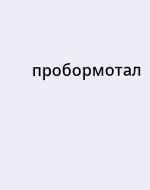пробормотал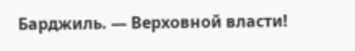Барджиль. — Верховной власти!